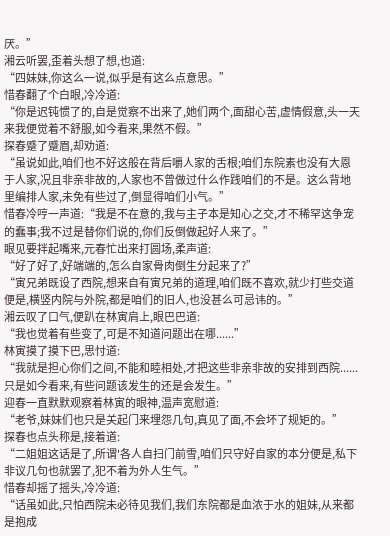厌。”
湘云听罢,歪着头想了想,也道:
“四妹妹,你这么一说,似乎是有这么点意思。”
惜春翻了个白眼,冷冷道:
“你是迟钝惯了的,自是觉察不出来了,她们两个,面甜心苦,虚情假意,头一天来我便觉着不舒服,如今看来,果然不假。”
探春蹙了蹙眉,却劝道:
“虽说如此,咱们也不好这般在背后嚼人家的舌根;咱们东院素也没有大恩于人家,况且非亲非故的,人家也不曾做过什么作践咱们的不是。这么背地里编排人家,未免有些过了,倒显得咱们小气。”
惜春冷哼一声道:“我是不在意的,我与主子本是知心之交,才不稀罕这争宠的蠢事;我不过是替你们说的,你们反倒做起好人来了。”
眼见要拌起嘴来,元春忙出来打圆场,柔声道:
“好了好了,好端端的,怎么自家骨肉倒生分起来了?”
“寅兄弟既设了西院,想来自有寅兄弟的道理,咱们既不喜欢,就少打些交道便是,横竖内院与外院,都是咱们的旧人,也没甚么可忌讳的。”
湘云叹了口气,便趴在林寅肩上,眼巴巴道:
“我也觉着有些变了,可是不知道问题出在哪......”
林寅摸了摸下巴,思忖道:
“我就是担心你们之间,不能和睦相处,才把这些非亲非故的安排到西院......只是如今看来,有些问题该发生的还是会发生。”
迎春一直默默观察着林寅的眼神,温声宽慰道:
“老爷,妹妹们也只是关起门来埋怨几句,真见了面,不会坏了规矩的。”
探春也点头称是,接着道:
“二姐姐这话是了,所谓'各人自扫门前雪,咱们只守好自家的本分便是,私下非议几句也就罢了,犯不着为外人生气。”
惜春却摇了摇头,冷冷道:
“话虽如此,只怕西院未必待见我们,我们东院都是血浓于水的姐妹,从来都是抱成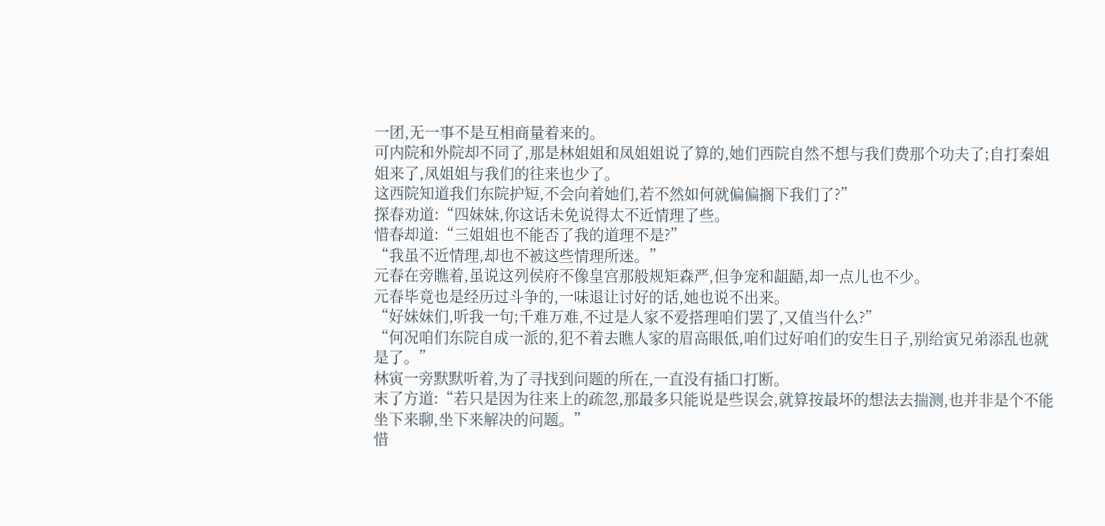一团,无一事不是互相商量着来的。
可内院和外院却不同了,那是林姐姐和凤姐姐说了算的,她们西院自然不想与我们费那个功夫了;自打秦姐姐来了,凤姐姐与我们的往来也少了。
这西院知道我们东院护短,不会向着她们,若不然如何就偏偏搁下我们了?”
探春劝道:“四妹妹,你这话未免说得太不近情理了些。
惜春却道:“三姐姐也不能否了我的道理不是?”
“我虽不近情理,却也不被这些情理所迷。”
元春在旁瞧着,虽说这列侯府不像皇宫那般规矩森严,但争宠和龃龉,却一点儿也不少。
元春毕竟也是经历过斗争的,一味退让讨好的话,她也说不出来。
“好妹妹们,听我一句;千难万难,不过是人家不爱搭理咱们罢了,又值当什么?”
“何况咱们东院自成一派的,犯不着去瞧人家的眉高眼低,咱们过好咱们的安生日子,别给寅兄弟添乱也就是了。”
林寅一旁默默听着,为了寻找到问题的所在,一直没有插口打断。
末了方道:“若只是因为往来上的疏忽,那最多只能说是些误会,就算按最坏的想法去揣测,也并非是个不能坐下来聊,坐下来解决的问题。”
惜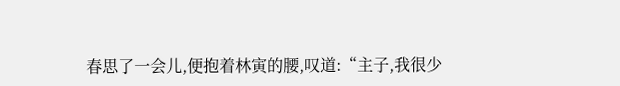春思了一会儿,便抱着林寅的腰,叹道:“主子,我很少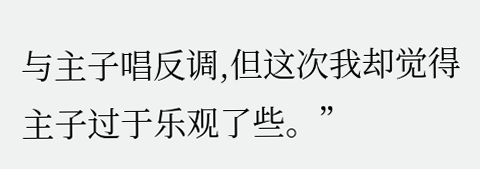与主子唱反调,但这次我却觉得主子过于乐观了些。”